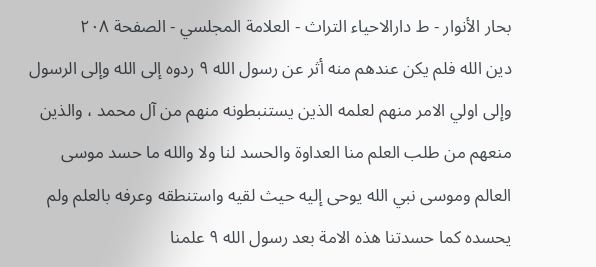بحار الأنوار - ط دارالاحیاء التراث - العلامة المجلسي - الصفحة ٢٠٨
دين الله فلم يكن عندهم منه أثر عن رسول الله ٩ ردوه إلى الله وإلى الرسول وإلى اولي الامر منهم لعلمه الذين يستنبطونه منهم من آل محمد ، والذين منعهم من طلب العلم منا العداوة والحسد لنا ولا والله ما حسد موسى العالم وموسى نبي الله يوحى إليه حيث لقيه واستنطقه وعرفه بالعلم ولم يحسده كما حسدتنا هذه الامة بعد رسول الله ٩ علمنا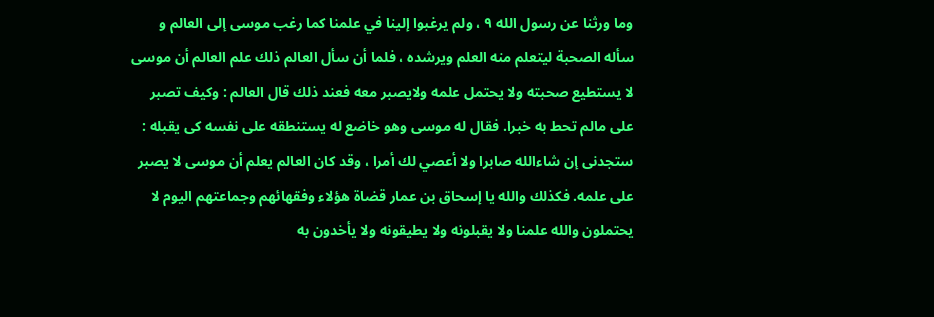وما ورثنا عن رسول الله ٩ ، ولم يرغبوا إلينا في علمنا كما رغب موسى إلى العالم و سأله الصحبة ليتعلم منه العلم ويرشده ، فلما أن سأل العالم ذلك علم العالم أن موسى لا يستطيع صحبته ولا يحتمل علمه ولايصبر معه فعند ذلك قال العالم : وكيف تصبر على مالم تحط به خبرا. فقال له موسى وهو خاضع له يستنطقه على نفسه كى يقبله : ستجدنى إن شاءالله صابرا ولا أعصي لك أمرا ، وقد كان العالم يعلم أن موسى لا يصبر على علمه. فكذلك والله يا إسحاق بن عمار قضاة هؤلاء وفقهائهم وجماعتهم اليوم لا يحتملون والله علمنا ولا يقبلونه ولا يطيقونه ولا يأخدون به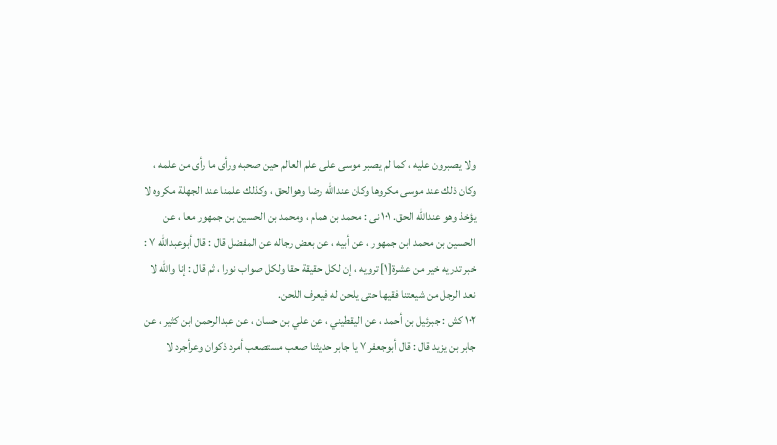ولا يصبرون عليه ، كما لم يصبر موسى على علم العالم حين صحبه ورأى ما رأى من علمه ، وكان ذلك عند موسى مكروها وكان عندالله رضا وهوالحق ، وكذلك علمنا عند الجهلة مكروه لا يؤخذ وهو عندالله الحق. ١٠١ نى : محمد بن همام ، ومحمد بن الحسين بن جمهور معا ، عن الحسين بن محمد ابن جمهور ، عن أبيه ، عن بعض رجاله عن المفضل قال : قال أبوعبدالله ٧ : خبر تدريه خير من عشرة[١] ترويه ، إن لكل حقيقة حقا ولكل صواب نورا ، ثم قال : إنا والله لا نعد الرجل من شيعتنا فقيها حتى يلحن له فيعرف اللحن.
١٠٢ كش : جبرئيل بن أحمد ، عن اليقطيني ، عن علي بن حسان ، عن عبدالرحمن ابن كثير ، عن جابر بن يزيد قال : قال أبوجعفر ٧ يا جابر حديثنا صعب مستصعب أمرد ذكوان وعرأجرد لا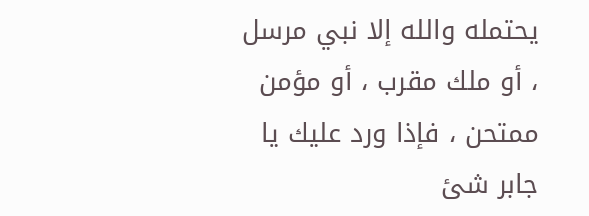يحتمله والله إلا نبي مرسل ، أو ملك مقرب ، أو مؤمن ممتحن ، فإذا ورد عليك يا جابر شئ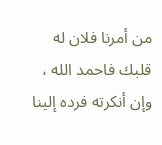من أمرنا فلان له قلبك فاحمد الله ، وإن أنكرته فرده إلينا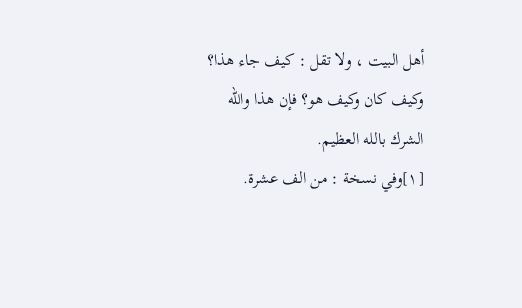أهل البيت ، ولا تقل : كيف جاء هذا؟ وكيف كان وكيف هو؟ فإن هذا والله الشرك بالله العظيم.
[١]وفي نسخة : من الف عشرة.